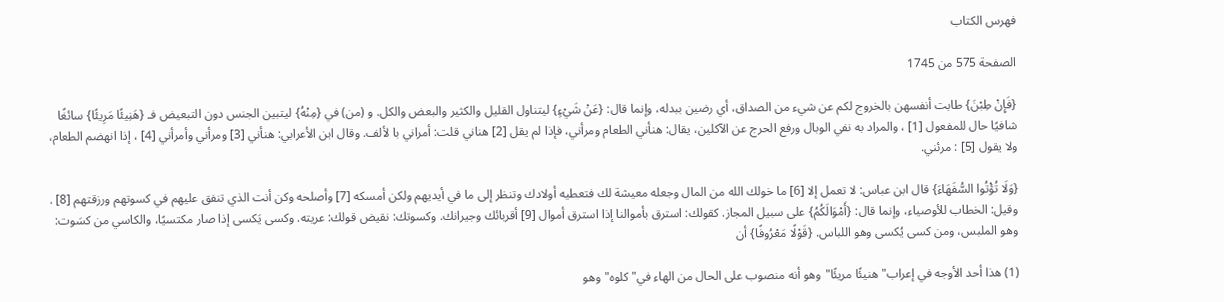فهرس الكتاب

الصفحة 575 من 1745

{فَإِنْ طِبْنَ} طابت أنفسهن بالخروج لكم عن شيء من الصداق، أي رضين ببدله، وإنما قال: {عَنْ شَيْءٍ} ليتناول القليل والكثير والبعض والكل. و (من) في {مِنْهُ} ليتبين الجنس دون التبعيض فـ {هَنِيئًا مَرِيئًا} سائغًا شافيًا حال للمفعول [1] ، والمراد به نفي الوبال ورفع الحرج عن الآكلين، يقال: هنأني الطعام ومرأني، فإذا لم يقل [2] هناني قلت: أمراني با لألف. وقال ابن الأعرابي: هنأني [3] ومرأني وأمرأني [4] ، إذا انهضم الطعام، ولا يقول [5] : مرئني.

{وَلَا تُؤْتُوا السُّفَهَاءَ} قال ابن عباس: لا تعمل إلا [6] ما خولك الله من المال وجعله معيشة لك فتعطيه أولادك وتنظر إلى ما في أيديهم ولكن أمسكه [7] وأصلحه وكن أنت الذي تنفق عليهم في كسوتهم ورزقتهم [8] . وقيل: الخطاب للأوصياء، وإنما قال: {أَمْوَالَكُمُ} على سبيل المجاز. كقولك: استرق بأموالنا إذا استرق أموال [9] أقربائك وجيرانك. وكسوتك: نقيض قولك: عريته. وكسى يَكسى إذا صار مكتسيًا، والكاسي من كسَوت: وهو الملبس، ومن كسى يُكسى وهو اللباس. {قَوْلًا مَعْرُوفًا} أن

(1) هذا أحد الأوجه في إعراب"هنيئًا مريئًا"وهو أنه منصوب على الحال من الهاء في"كلوه"وهو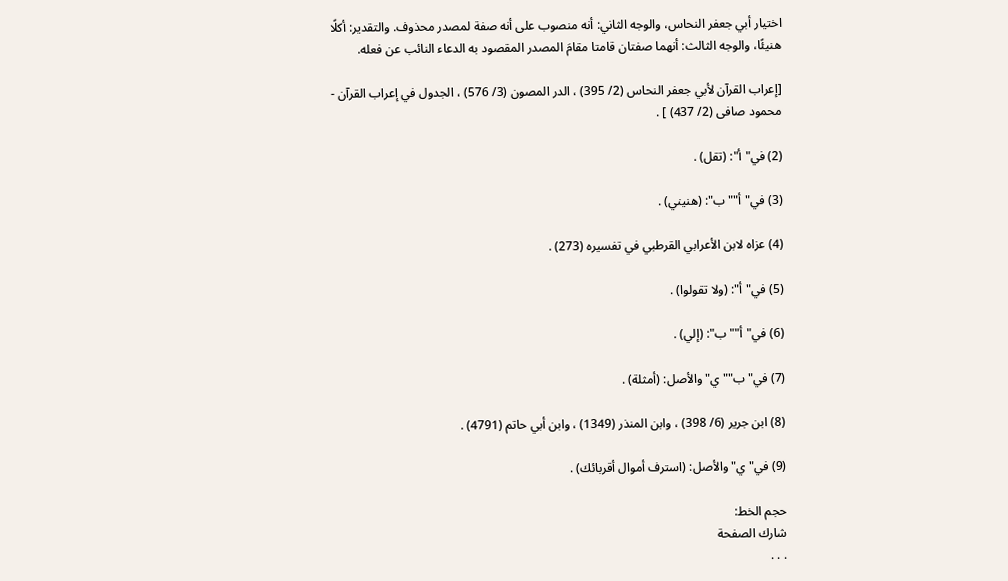اختيار أبي جعفر النحاس، والوجه الثاني: أنه منصوب على أنه صفة لمصدر محذوف. والتقدير: أكلًا هنيئًا، والوجه الثالث: أنهما صفتان قامتا مقامَ المصدر المقصود به الدعاء النائب عن فعله.

[إعراب القرآن لأبي جعفر النحاس (2/ 395) ، الدر المصون (3/ 576) ، الجدول في إعراب القرآن - محمود صافى (2/ 437) ] .

(2) في"أ": (تقل) .

(3) في"أ""ب": (هنيني) .

(4) عزاه لابن الأعرابي القرطبي في تفسيره (273) .

(5) في"أ": (ولا تقولوا) .

(6) في"أ""ب": (إلي) .

(7) في"ب""ي"والأصل: (أمثلة) .

(8) ابن جرير (6/ 398) ، وابن المنذر (1349) ، وابن أبي حاتم (4791) .

(9) في"ي"والأصل: (استرف أموال أقربائك) .

حجم الخط:
شارك الصفحة
. . .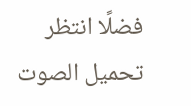فضلًا انتظر تحميل الصوت